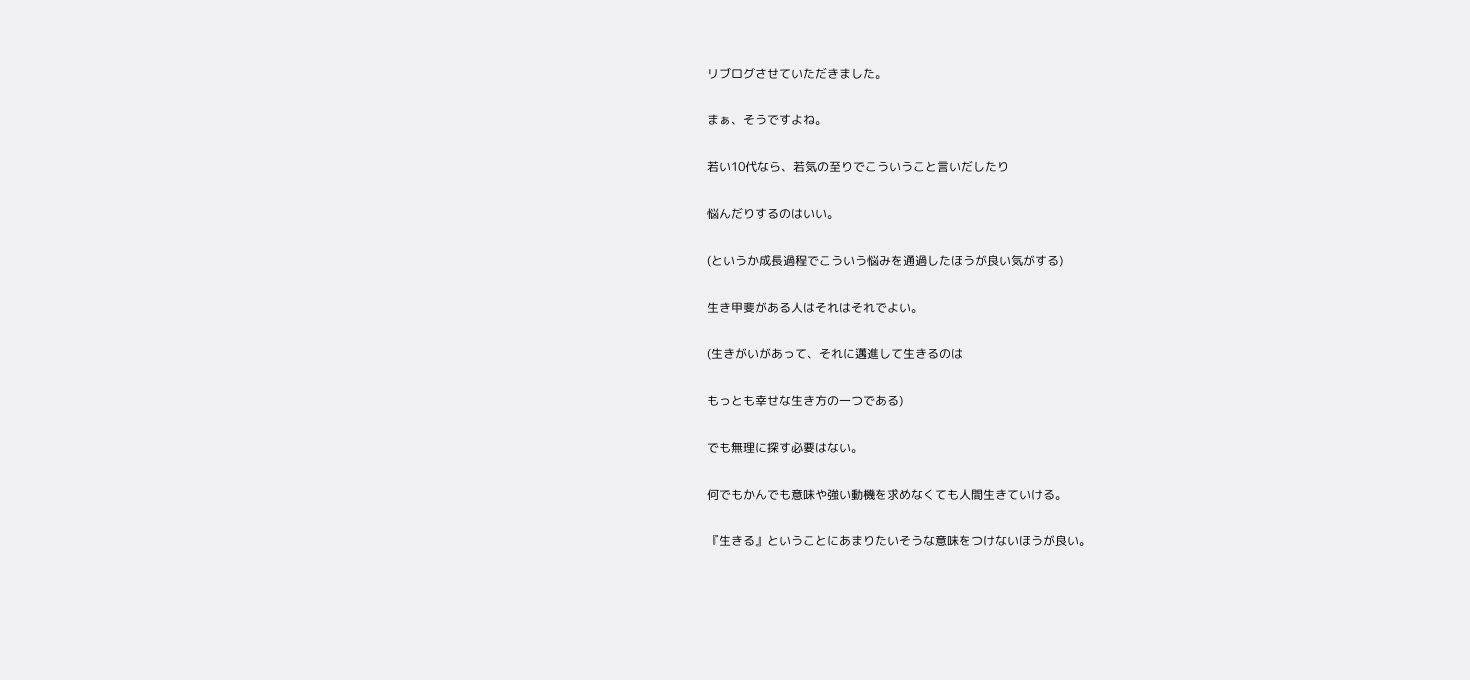リブログさせていただきました。

まぁ、そうですよね。

若い10代なら、若気の至りでこういうこと言いだしたり

悩んだりするのはいい。

(というか成長過程でこういう悩みを通過したほうが良い気がする)

生き甲斐がある人はそれはそれでよい。

(生きがいがあって、それに邁進して生きるのは

もっとも幸せな生き方の一つである)

でも無理に探す必要はない。

何でもかんでも意味や強い動機を求めなくても人間生きていける。

『生きる』ということにあまりたいそうな意味をつけないほうが良い。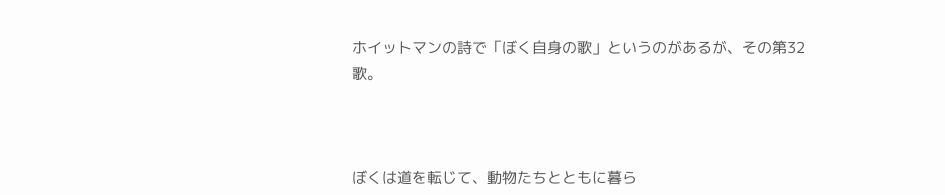ホイットマンの詩で「ぼく自身の歌」というのがあるが、その第32歌。



ぼくは道を転じて、動物たちとともに暮ら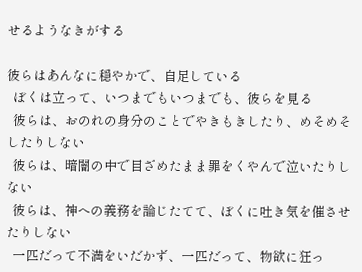せるようなきがする

彼らはあんなに穏やかで、自足している
  ぼくは立って、いつまでもいつまでも、彼らを見る
  彼らは、おのれの身分のことでやきもきしたり、めそめそしたりしない
  彼らは、暗闇の中で目ざめたまま罪をくやんで泣いたりしない
  彼らは、神への義務を論じたてて、ぼくに吐き気を催させたりしない
  一匹だって不満をいだかず、一匹だって、物欲に狂っ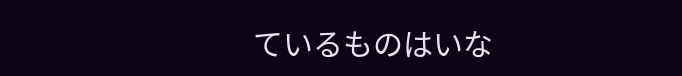ているものはいな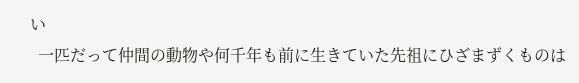い
  一匹だって仲間の動物や何千年も前に生きていた先祖にひざまずくものは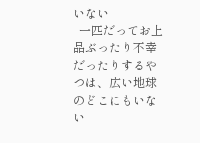いない
  一匹だってお上品ぶったり不幸だったりするやつは、広い地球のどこにもいない